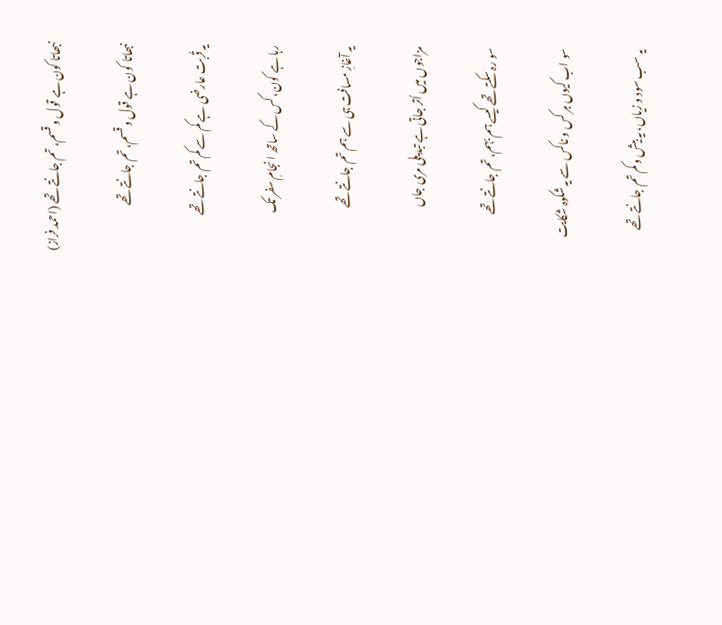نبھاتا کون ہے قول و قسم، تم جانتے تھے (احمد فراز)

نبھاتا کون ہے قول و قسم، تم جانتے تھے

یہ قُربت عارضی ہے کم سے کم تم جانتے تھے

رہا ہے کون، کس کے ساتھ انجامِ سفر تک

یہ آغازِ مسافت ہی سے ہم تم جانتے تھے

مزاجوں میں اُتر جاتی ہے تبدیلی مری جاں

سو رہ سکتے تھے کیسے ہم بہم، تم جانتے تھے

سو اب کیوں ہر کس و ناکس سے یہ شکوہ شکایت

یہ سب سود و زیاں، یہ بیش و کم تم جانتے تھے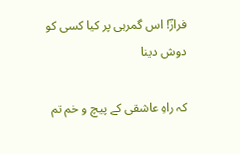فرازؔ! اس گمرہی پر کیا کسی کو دوش دینا

کہ راہِ عاشقی کے پیچ و خم تم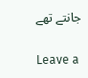جانتے تھے

Leave a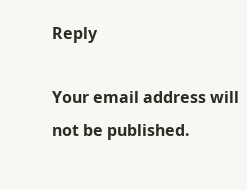Reply

Your email address will not be published.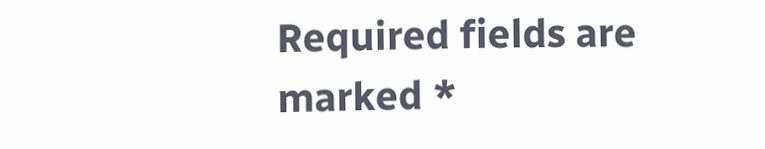Required fields are marked *